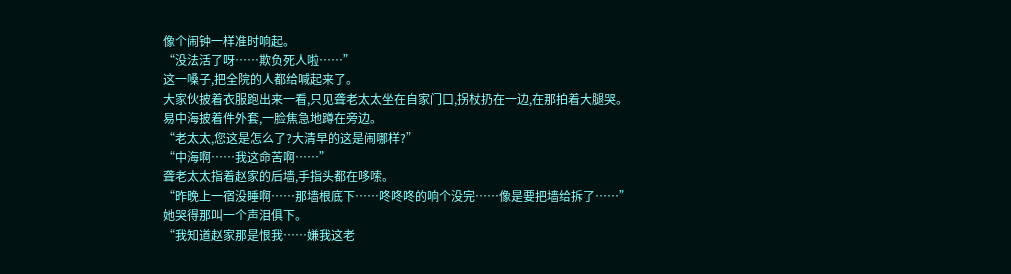像个闹钟一样准时响起。
“没法活了呀……欺负死人啦……”
这一嗓子,把全院的人都给喊起来了。
大家伙披着衣服跑出来一看,只见聋老太太坐在自家门口,拐杖扔在一边,在那拍着大腿哭。
易中海披着件外套,一脸焦急地蹲在旁边。
“老太太,您这是怎么了?大清早的这是闹哪样?”
“中海啊……我这命苦啊……”
聋老太太指着赵家的后墙,手指头都在哆嗦。
“昨晚上一宿没睡啊……那墙根底下……咚咚咚的响个没完……像是要把墙给拆了……”
她哭得那叫一个声泪俱下。
“我知道赵家那是恨我……嫌我这老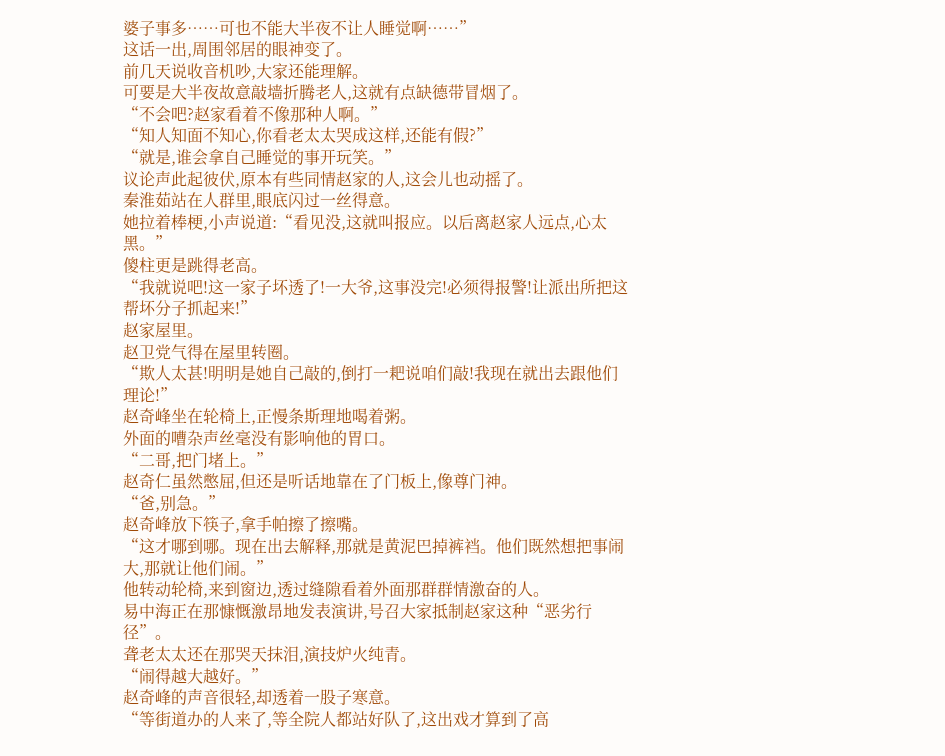婆子事多……可也不能大半夜不让人睡觉啊……”
这话一出,周围邻居的眼神变了。
前几天说收音机吵,大家还能理解。
可要是大半夜故意敲墙折腾老人,这就有点缺德带冒烟了。
“不会吧?赵家看着不像那种人啊。”
“知人知面不知心,你看老太太哭成这样,还能有假?”
“就是,谁会拿自己睡觉的事开玩笑。”
议论声此起彼伏,原本有些同情赵家的人,这会儿也动摇了。
秦淮茹站在人群里,眼底闪过一丝得意。
她拉着棒梗,小声说道:“看见没,这就叫报应。以后离赵家人远点,心太黑。”
傻柱更是跳得老高。
“我就说吧!这一家子坏透了!一大爷,这事没完!必须得报警!让派出所把这帮坏分子抓起来!”
赵家屋里。
赵卫党气得在屋里转圈。
“欺人太甚!明明是她自己敲的,倒打一耙说咱们敲!我现在就出去跟他们理论!”
赵奇峰坐在轮椅上,正慢条斯理地喝着粥。
外面的嘈杂声丝毫没有影响他的胃口。
“二哥,把门堵上。”
赵奇仁虽然憋屈,但还是听话地靠在了门板上,像尊门神。
“爸,别急。”
赵奇峰放下筷子,拿手帕擦了擦嘴。
“这才哪到哪。现在出去解释,那就是黄泥巴掉裤裆。他们既然想把事闹大,那就让他们闹。”
他转动轮椅,来到窗边,透过缝隙看着外面那群群情激奋的人。
易中海正在那慷慨激昂地发表演讲,号召大家抵制赵家这种“恶劣行径”。
聋老太太还在那哭天抹泪,演技炉火纯青。
“闹得越大越好。”
赵奇峰的声音很轻,却透着一股子寒意。
“等街道办的人来了,等全院人都站好队了,这出戏才算到了高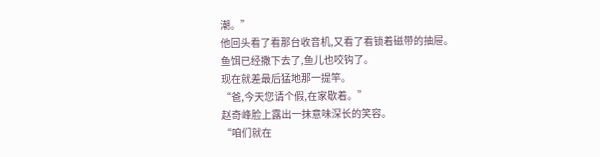潮。”
他回头看了看那台收音机,又看了看锁着磁带的抽屉。
鱼饵已经撒下去了,鱼儿也咬钩了。
现在就差最后猛地那一提竿。
“爸,今天您请个假,在家歇着。”
赵奇峰脸上露出一抹意味深长的笑容。
“咱们就在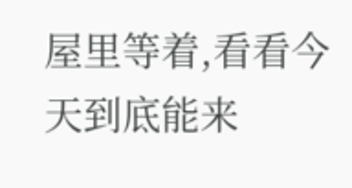屋里等着,看看今天到底能来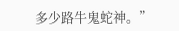多少路牛鬼蛇神。”